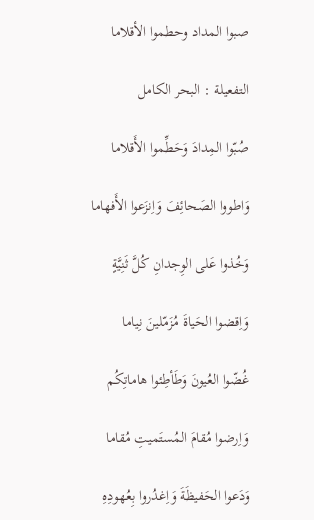صبوا المداد وحطموا الأقلاما

التفعيلة : البحر الكامل

صُبّوا المِدادَ وَحَطِّموا الأَقلاما

وَاطووا الصَحائِفَ وَاِنزَعوا الأَفهاما

وَخُذوا عَلى الوِجدانِ كُلَّ ثَنِيَّةٍ

وَاِقضوا الحَياةَ مُزَمّلينَ نِياما

غُضّوا العُيونَ وَطَأطِئوا هاماتِكُم

وَاِرضوا مُقامَ المُستَميتِ مُقاما

وَدَعوا الحَفيظَةَ وَاِغدُروا بِعُهودِهِ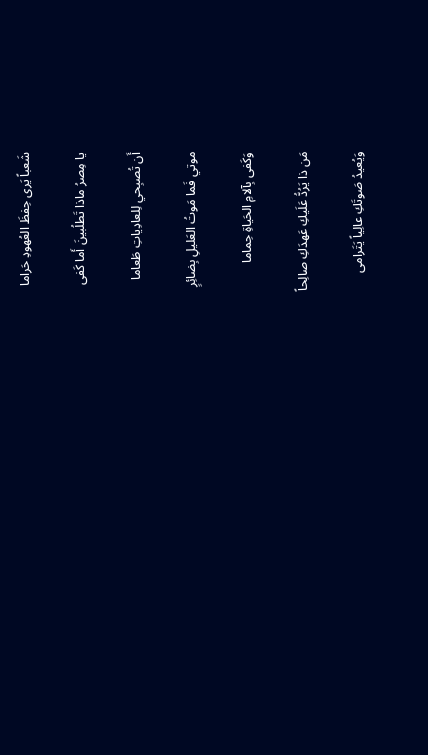شَعباً يَرى حِفظَ العُهودِ حَراما

يا مِصرُ ماذا تَطلُبينَ أَما كَفى

أَن تُصبِحي لِلعادِياتِ طَعاما

موتي فَما مَوتُ العَليلِ بِضائِرٍ

وَكَفى بِآلامِ الحَياةِ حِماما

مَن ذا يَرُدُّ عَلَيكِ عَهدَكِ صالِحاً

وَيُعيدُ صَوتَكِ عالِياً يَتَرامى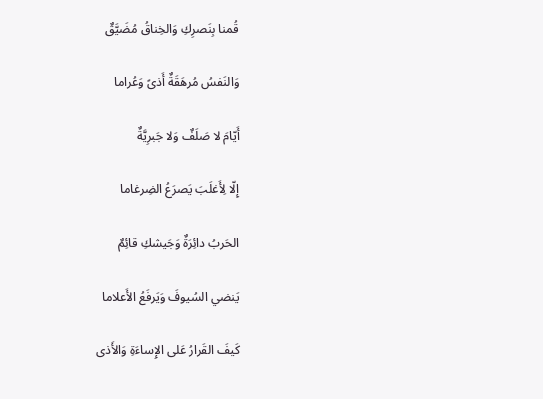قُمنا بِنَصرِكِ وَالخِناقُ مُضَيَّقٌ

وَالنَفسُ مُرهَقَةٌ أَذىً وَعُراما

أَيّامَ لا صَلَفٌ وَلا جَبرِيَّةٌ

إِلّا لِأَغلَبَ يَصرَعُ الضِرغاما

الحَربُ دائِرَةٌ وَجَيشكِ قائِمٌ

يَنضي السُيوفَ وَيَرفَعُ الأَعلاما

كَيفَ القَرارُ عَلى الإِساءَةِ وَالأَذى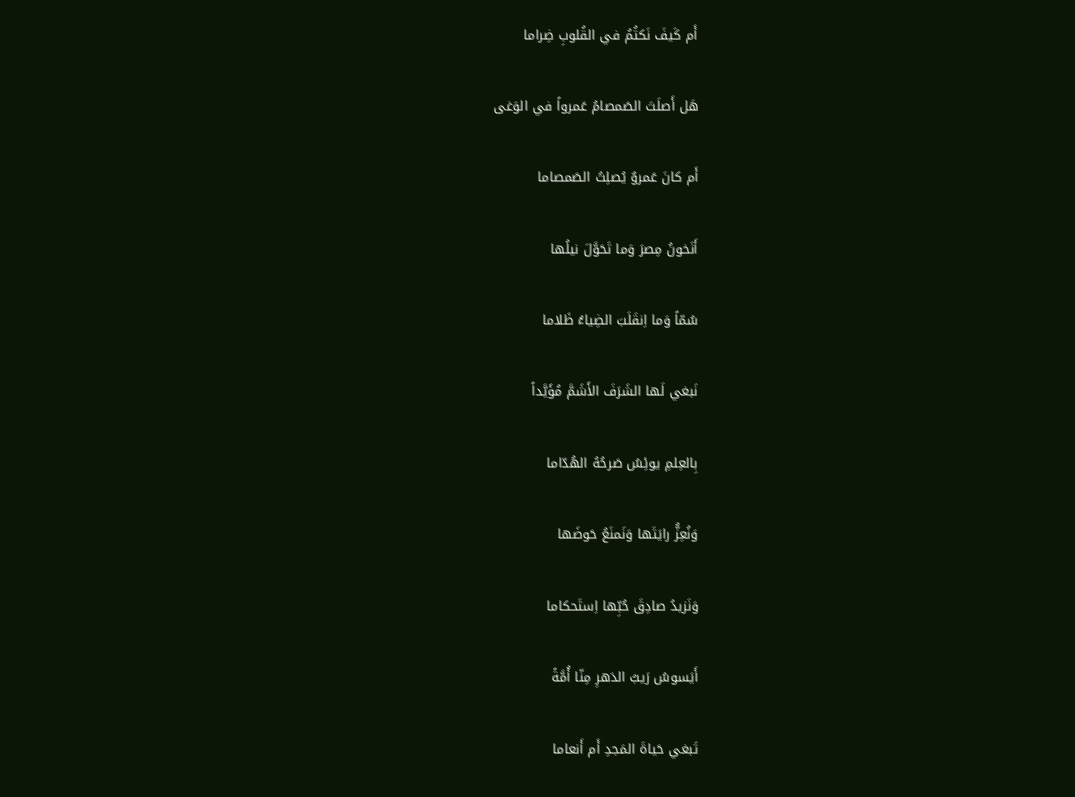أَم كَيفَ نَكتُمُ في القُلوبِ ضِراما

هَل أَصلَتَ الصَمصامُ عَمرواً في الوَغى

أَم كانَ عَمروٌ يُصلِتُ الصَمصاما

أَنَخونُ مِصرَ وَما تَحَوَّلَ نيلُها

سُمّاً وَما اِنقَلَبَ الضِياءُ ظَلاما

نَبغي لَها الشَرَفَ الأَشَمَّ مُؤَيَّداً

بِالعِلمِ يوئِسُ صَرحُهُ الهُدّاما

وَنُعِزُّ رايَتَها وَنَمنَعُ حَوضَها

وَنَزيدُ صادِقَ حُبِّها اِستَحكاما

أَيَسوسُ رَيبُ الدَهرِ مِنّا أُمَّةً

تَبغي حَياةَ المَجدِ أَم أَنعاما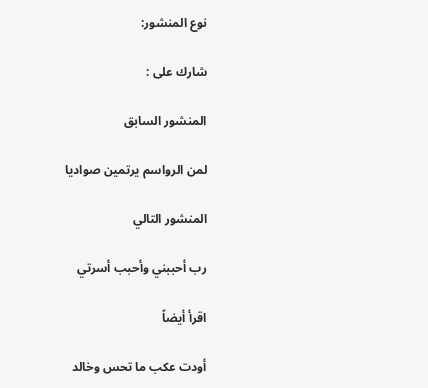نوع المنشور:

شارك على :

المنشور السابق

لمن الرواسم يرتمين صواديا

المنشور التالي

رب أحببني وأحبب أسرتي

اقرأ أيضاً

أودت عكب ما تحس وخالد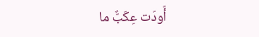أَودَت عِكَبٌّ ما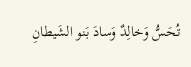تُحَسُّ وَخالِدٌ وَسادَ بَنو الشَيطانِ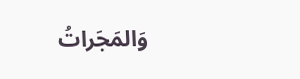وَالمَجَراتُ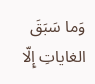وَما سَبَقَ الغاياتِ إِلّا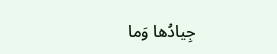جِيادُها وَما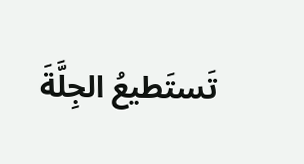تَستَطيعُ الجِلَّةَ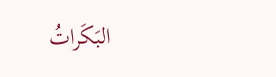البَكَراتُ